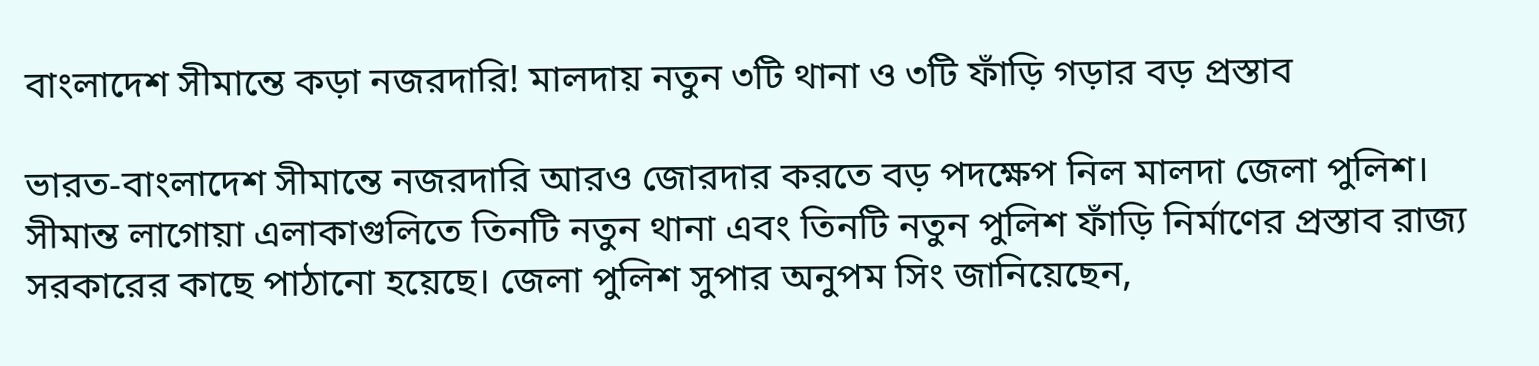বাংলাদেশ সীমান্তে কড়া নজরদারি! মালদায় নতুন ৩টি থানা ও ৩টি ফাঁড়ি গড়ার বড় প্রস্তাব

ভারত-বাংলাদেশ সীমান্তে নজরদারি আরও জোরদার করতে বড় পদক্ষেপ নিল মালদা জেলা পুলিশ। সীমান্ত লাগোয়া এলাকাগুলিতে তিনটি নতুন থানা এবং তিনটি নতুন পুলিশ ফাঁড়ি নির্মাণের প্রস্তাব রাজ্য সরকারের কাছে পাঠানো হয়েছে। জেলা পুলিশ সুপার অনুপম সিং জানিয়েছেন,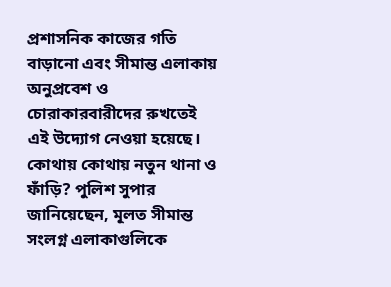প্রশাসনিক কাজের গতি বাড়ানো এবং সীমান্ত এলাকায় অনুপ্রবেশ ও চোরাকারবারীদের রুখতেই এই উদ্যোগ নেওয়া হয়েছে।
কোথায় কোথায় নতুন থানা ও ফাঁড়ি? পুলিশ সুপার জানিয়েছেন, মূলত সীমান্ত সংলগ্ন এলাকাগুলিকে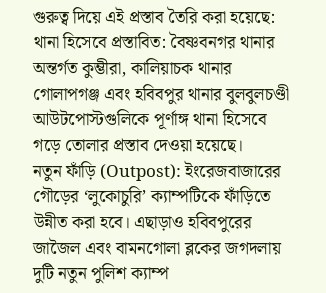গুরুত্ব দিয়ে এই প্রস্তাব তৈরি করা হয়েছে:
থানা হিসেবে প্রস্তাবিত: বৈষ্ণবনগর থানার অন্তর্গত কুম্ভীরা, কালিয়াচক থানার গোলাপগঞ্জ এবং হবিবপুর থানার বুলবুলচণ্ডী আউটপোস্টগুলিকে পূর্ণাঙ্গ থানা হিসেবে গড়ে তোলার প্রস্তাব দেওয়া হয়েছে।
নতুন ফাঁড়ি (Outpost): ইংরেজবাজারের গৌড়ের ‘লুকোচুরি’ ক্যাম্পটিকে ফাঁড়িতে উন্নীত করা হবে। এছাড়াও হবিবপুরের জাজৈল এবং বামনগোলা ব্লকের জগদলায় দুটি নতুন পুলিশ ক্যাম্প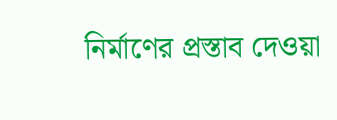নির্মাণের প্রস্তাব দেওয়া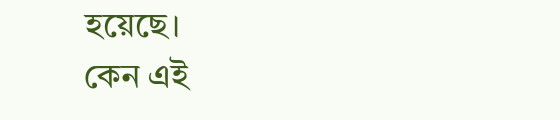হয়েছে।
কেন এই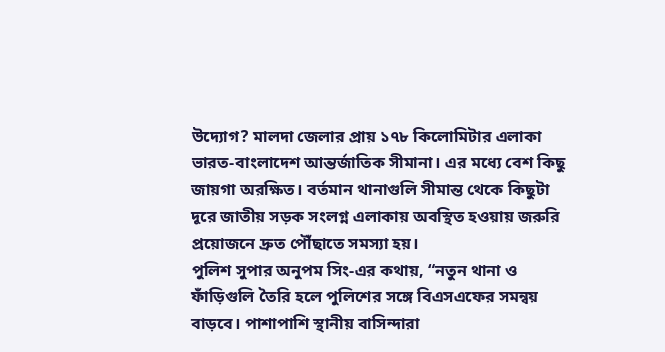উদ্যোগ? মালদা জেলার প্রায় ১৭৮ কিলোমিটার এলাকা ভারত-বাংলাদেশ আন্তর্জাতিক সীমানা। এর মধ্যে বেশ কিছু জায়গা অরক্ষিত। বর্তমান থানাগুলি সীমান্ত থেকে কিছুটা দূরে জাতীয় সড়ক সংলগ্ন এলাকায় অবস্থিত হওয়ায় জরুরি প্রয়োজনে দ্রুত পৌঁছাতে সমস্যা হয়।
পুলিশ সুপার অনুপম সিং-এর কথায়, “নতুন থানা ও ফাঁড়িগুলি তৈরি হলে পুলিশের সঙ্গে বিএসএফের সমন্বয় বাড়বে। পাশাপাশি স্থানীয় বাসিন্দারা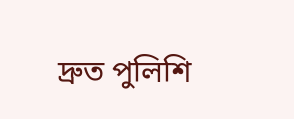দ্রুত পুলিশি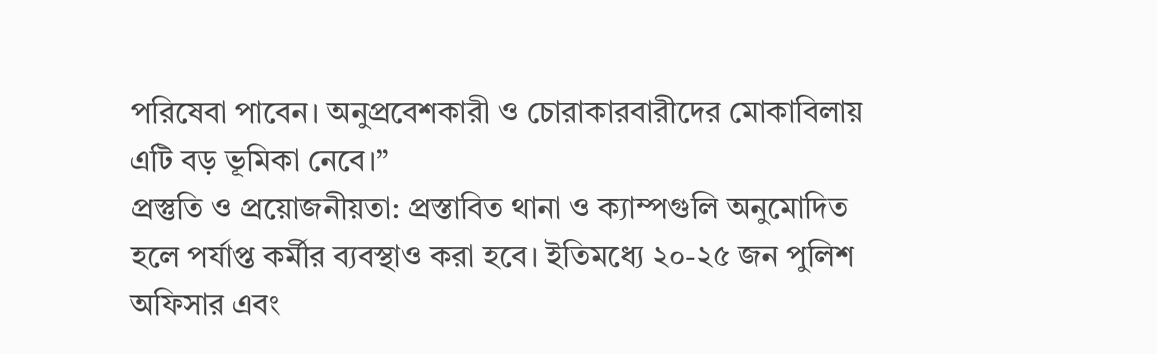পরিষেবা পাবেন। অনুপ্রবেশকারী ও চোরাকারবারীদের মোকাবিলায় এটি বড় ভূমিকা নেবে।”
প্রস্তুতি ও প্রয়োজনীয়তা: প্রস্তাবিত থানা ও ক্যাম্পগুলি অনুমোদিত হলে পর্যাপ্ত কর্মীর ব্যবস্থাও করা হবে। ইতিমধ্যে ২০-২৫ জন পুলিশ অফিসার এবং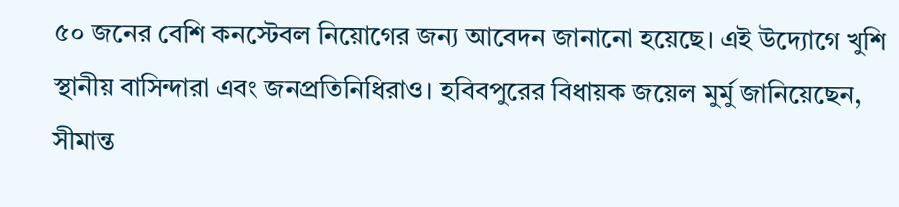৫০ জনের বেশি কনস্টেবল নিয়োগের জন্য আবেদন জানানো হয়েছে। এই উদ্যোগে খুশি স্থানীয় বাসিন্দারা এবং জনপ্রতিনিধিরাও। হবিবপুরের বিধায়ক জয়েল মুর্মু জানিয়েছেন, সীমান্ত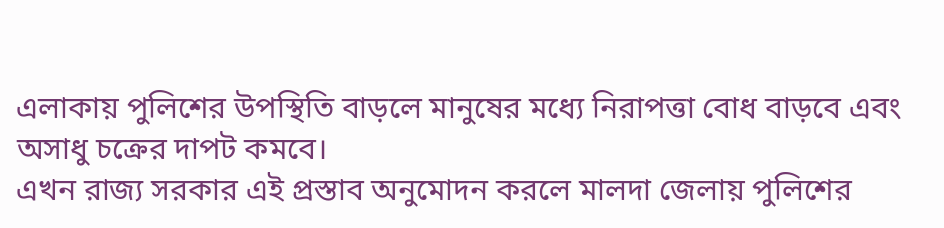এলাকায় পুলিশের উপস্থিতি বাড়লে মানুষের মধ্যে নিরাপত্তা বোধ বাড়বে এবং অসাধু চক্রের দাপট কমবে।
এখন রাজ্য সরকার এই প্রস্তাব অনুমোদন করলে মালদা জেলায় পুলিশের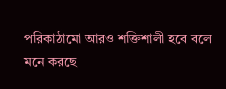পরিকাঠামো আরও শক্তিশালী হবে বলে মনে করছে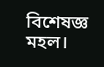বিশেষজ্ঞ মহল।